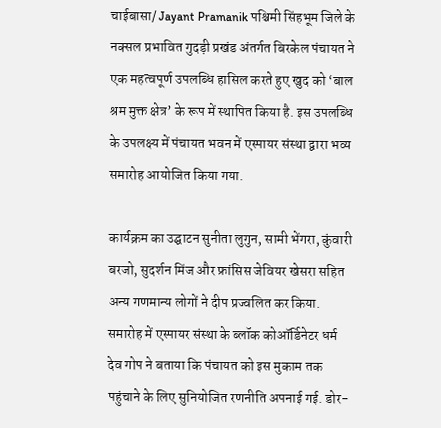चाईबासा/ Jayant Pramanik पश्चिमी सिंहभूम जिले के नक्सल प्रभावित गुदड़ी प्रखंड अंतर्गत बिरकेल पंचायत ने एक महत्वपूर्ण उपलब्धि हासिल करते हुए खुद को ‘बाल श्रम मुक्त क्षेत्र’ के रूप में स्थापित किया है. इस उपलब्धि के उपलक्ष्य में पंचायत भवन में एस्पायर संस्था द्वारा भव्य समारोह आयोजित किया गया.

कार्यक्रम का उद्घाटन सुनीता लुगुन, सामी भेंगरा, कुंवारी बरजो, सुदर्शन मिंज और फ्रांसिस जेवियर खेसरा सहित अन्य गणमान्य लोगों ने दीप प्रज्वलित कर किया. समारोह में एस्पायर संस्था के ब्लॉक कोऑर्डिनेटर धर्म देव गोप ने बताया कि पंचायत को इस मुकाम तक पहुंचाने के लिए सुनियोजित रणनीति अपनाई गई. डोर-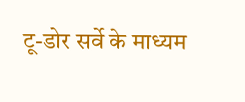टू-डोर सर्वे के माध्यम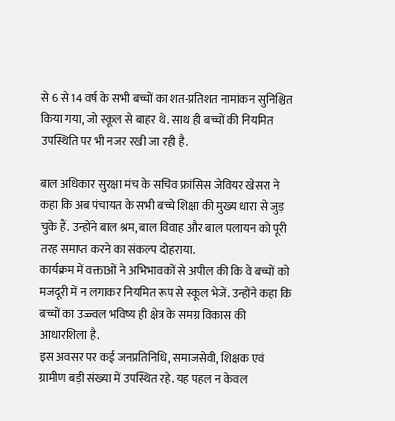से 6 से 14 वर्ष के सभी बच्चों का शत-प्रतिशत नामांकन सुनिश्चित किया गया, जो स्कूल से बाहर थे. साथ ही बच्चों की नियमित उपस्थिति पर भी नजर रखी जा रही है.

बाल अधिकार सुरक्षा मंच के सचिव फ्रांसिस जेवियर खेसरा ने कहा कि अब पंचायत के सभी बच्चे शिक्षा की मुख्य धारा से जुड़ चुके हैं. उन्होंने बाल श्रम, बाल विवाह और बाल पलायन को पूरी तरह समाप्त करने का संकल्प दोहराया.
कार्यक्रम में वक्ताओं ने अभिभावकों से अपील की कि वे बच्चों को मजदूरी में न लगाकर नियमित रूप से स्कूल भेजें. उन्होंने कहा कि बच्चों का उज्ज्वल भविष्य ही क्षेत्र के समग्र विकास की आधारशिला है.
इस अवसर पर कई जनप्रतिनिधि, समाजसेवी, शिक्षक एवं ग्रामीण बड़ी संख्या में उपस्थित रहे. यह पहल न केवल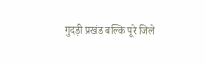गुदड़ी प्रखंड बल्कि पूरे जिले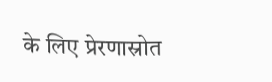के लिए प्रेरणास्रोत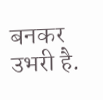बनकर उभरी है.